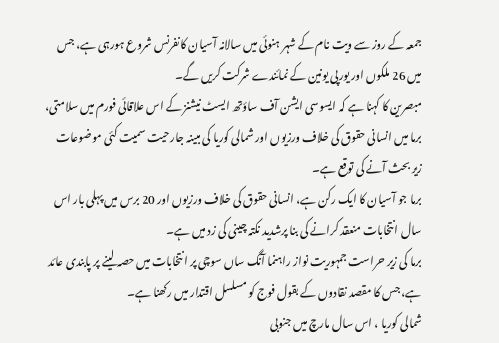جمعہ کے روز سے ویت نام کے شہر ہنوئی میں سالانہ آسیان کانفرنس شروع ہورہی ہے، جس میں 26 ملکوں اور یورپی یونین کے نمائندے شرکت کریں گے۔
مبصرین کا کہنا ہے کہ ایسوسی ایشن آف ساؤتھ ایسٹ نیشنز کے اس علاقائی فورم میں سلامتی، برما میں انسانی حقوق کی خلاف ورزیوں اور شمالی کوریا کی مبینہ جارحیت سمیت کئی موضوعات زیر بحث آنے کی توقع ہے۔
برما جو آسیان کا ایک رکن ہے، انسانی حقوق کی خلاف ورزیوں اور 20 برس میں پہلی بار اس سال انتخابات منعقد کرانے کی بنا پرشدید نکتہ چینی کی زد میں ہے۔
برما کی زیر حراست جمہوریت نواز راہنما آنگ ساں سوچی پر انتخابات میں حصہ لینے پر پابندی عائد ہے، جس کا مقصد نقادوں کے بقول فوج کو مسلسل اقتدار میں رکھنا ہے۔
شمالی کوریا ، اس سال مارچ میں جنوبی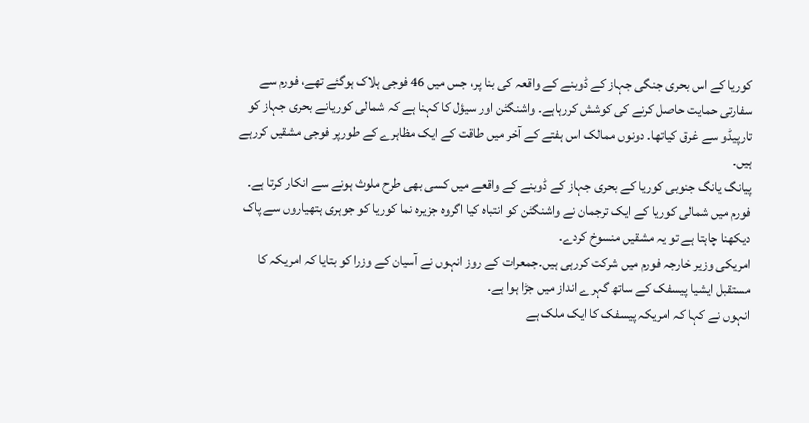کوریا کے اس بحری جنگی جہاز کے ڈوبنے کے واقعہ کی بنا پر، جس میں 46 فوجی ہلاک ہوگئے تھے، فورم سے سفارتی حمایت حاصل کرنے کی کوشش کررہاہے۔ واشنگٹن اور سیؤل کا کہنا ہے کہ شمالی کوریانے بحری جہاز کو تارپیڈو سے غرق کیاتھا۔ دونوں ممالک اس ہفتے کے آخر میں طاقت کے ایک مظاہرے کے طورپر فوجی مشقیں کررہے ہیں۔
پیانگ یانگ جنوبی کوریا کے بحری جہاز کے ڈوبنے کے واقعے میں کسی بھی طرح ملوث ہونے سے انکار کرتا ہے۔
فورم میں شمالی کوریا کے ایک ترجمان نے واشنگٹن کو انتباہ کیا اگروہ جزیرہ نما کوریا کو جوہری ہتھیاروں سے پاک دیکھنا چاہتا ہے تو یہ مشقیں منسوخ کردے۔
امریکی وزیر خارجہ فورم میں شرکت کررہی ہیں۔جمعرات کے روز انہوں نے آسیان کے وزرا کو بتایا کہ امریکہ کا مستقبل ایشیا پیسفک کے ساتھ گہرے انداز میں جڑا ہوا ہے۔
انہوں نے کہا کہ امریکہ پیسفک کا ایک ملک ہے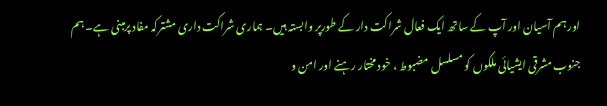اور ہم آسیان اور آپ کے ساتھ ایک فعال شراکت دار کے طورپر وابستہ ہیں۔ ہماری شراکت داری مشترکہ مفاد پرمبنی ہے۔ ہم جنوب مشرقی ایشیائی ملکوں کو مسلسل مضبوط ، خود مختار رہنے اور امن و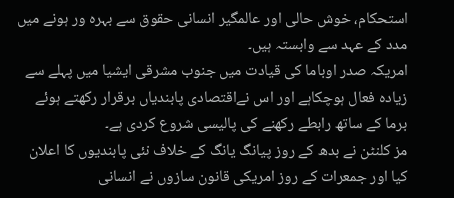استحکام، خوش حالی اور عالمگیر انسانی حقوق سے بہرہ ور ہونے میں مدد کے عہد سے وابستہ ہیں۔
امریکہ صدر اوباما کی قیادت میں جنوب مشرقی ایشیا میں پہلے سے زیادہ فعال ہوچکاہے اور اس نےاقتصادی پابندیاں برقرار رکھتے ہوئے برما کے ساتھ رابطے رکھنے کی پالیسی شروع کردی ہے۔
مز کلنٹن نے بدھ کے روز پیانگ یانگ کے خلاف نئی پابندیوں کا اعلان کیا اور جمعرات کے روز امریکی قانون سازوں نے انسانی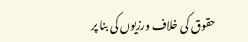حقوق کی خلاف ورزیوں کی بنا پر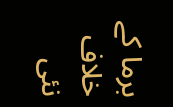برما کے خلاف نئی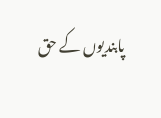پابندیوں کے حق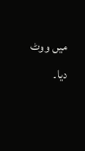میں ووٹ دیا۔